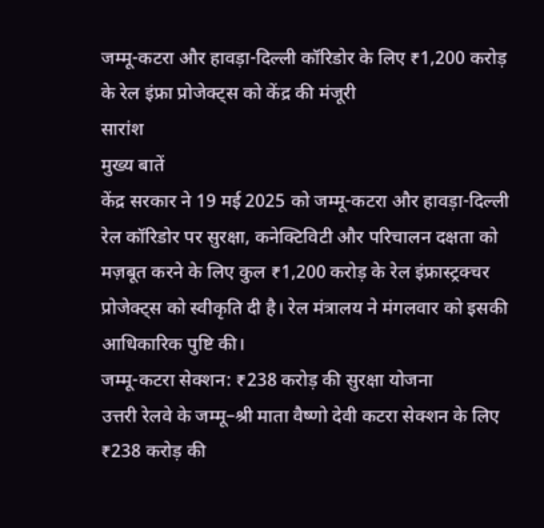जम्मू-कटरा और हावड़ा-दिल्ली कॉरिडोर के लिए ₹1,200 करोड़ के रेल इंफ्रा प्रोजेक्ट्स को केंद्र की मंजूरी
सारांश
मुख्य बातें
केंद्र सरकार ने 19 मई 2025 को जम्मू-कटरा और हावड़ा-दिल्ली रेल कॉरिडोर पर सुरक्षा, कनेक्टिविटी और परिचालन दक्षता को मज़बूत करने के लिए कुल ₹1,200 करोड़ के रेल इंफ्रास्ट्रक्चर प्रोजेक्ट्स को स्वीकृति दी है। रेल मंत्रालय ने मंगलवार को इसकी आधिकारिक पुष्टि की।
जम्मू-कटरा सेक्शन: ₹238 करोड़ की सुरक्षा योजना
उत्तरी रेलवे के जम्मू–श्री माता वैष्णो देवी कटरा सेक्शन के लिए ₹238 करोड़ की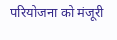परियोजना को मंजूरी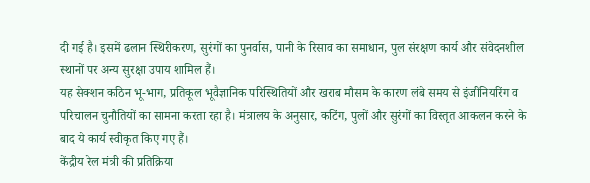दी गई है। इसमें ढलान स्थिरीकरण, सुरंगों का पुनर्वास, पानी के रिसाव का समाधान, पुल संरक्षण कार्य और संवेदनशील स्थानों पर अन्य सुरक्षा उपाय शामिल हैं।
यह सेक्शन कठिन भू-भाग, प्रतिकूल भूवैज्ञानिक परिस्थितियों और खराब मौसम के कारण लंबे समय से इंजीनियरिंग व परिचालन चुनौतियों का सामना करता रहा है। मंत्रालय के अनुसार, कटिंग, पुलों और सुरंगों का विस्तृत आकलन करने के बाद ये कार्य स्वीकृत किए गए हैं।
केंद्रीय रेल मंत्री की प्रतिक्रिया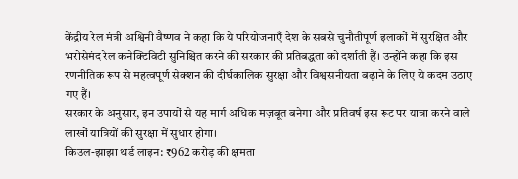केंद्रीय रेल मंत्री अश्विनी वैष्णव ने कहा कि ये परियोजनाएँ देश के सबसे चुनौतीपूर्ण इलाकों में सुरक्षित और भरोसेमंद रेल कनेक्टिविटी सुनिश्चित करने की सरकार की प्रतिबद्धता को दर्शाती हैं। उन्होंने कहा कि इस रणनीतिक रूप से महत्वपूर्ण सेक्शन की दीर्घकालिक सुरक्षा और विश्वसनीयता बढ़ाने के लिए ये कदम उठाए गए हैं।
सरकार के अनुसार, इन उपायों से यह मार्ग अधिक मज़बूत बनेगा और प्रतिवर्ष इस रूट पर यात्रा करने वाले लाखों यात्रियों की सुरक्षा में सुधार होगा।
किउल-झाझा थर्ड लाइन: ₹962 करोड़ की क्षमता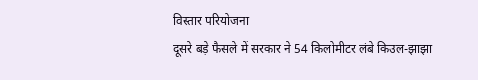विस्तार परियोजना
दूसरे बड़े फैसले में सरकार ने 54 किलोमीटर लंबे किउल-झाझा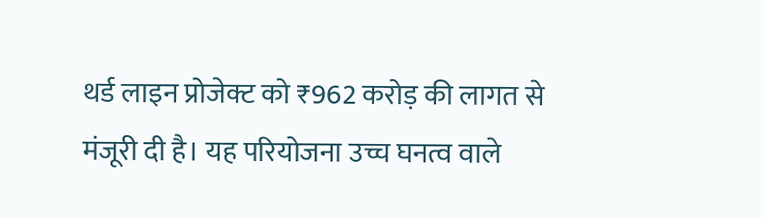थर्ड लाइन प्रोजेक्ट को ₹962 करोड़ की लागत से मंजूरी दी है। यह परियोजना उच्च घनत्व वाले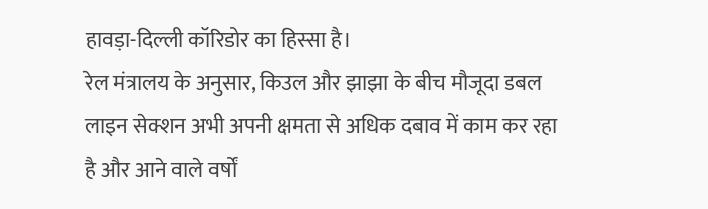हावड़ा-दिल्ली कॉरिडोर का हिस्सा है।
रेल मंत्रालय के अनुसार, किउल और झाझा के बीच मौजूदा डबल लाइन सेक्शन अभी अपनी क्षमता से अधिक दबाव में काम कर रहा है और आने वाले वर्षों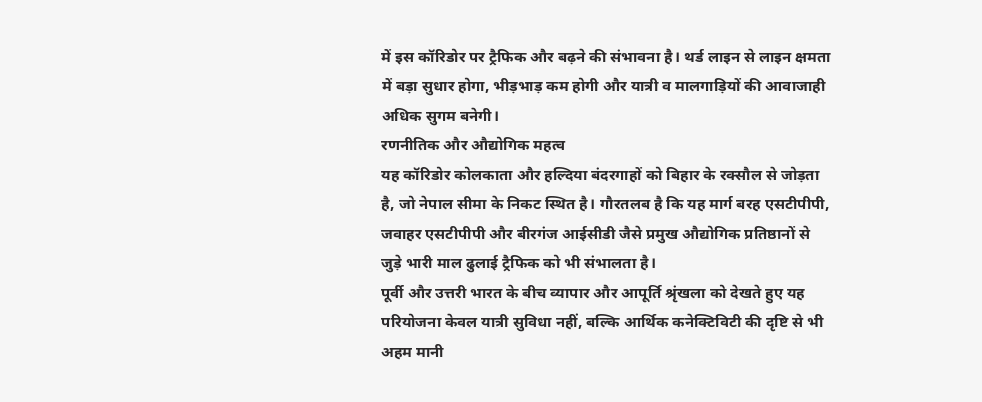में इस कॉरिडोर पर ट्रैफिक और बढ़ने की संभावना है। थर्ड लाइन से लाइन क्षमता में बड़ा सुधार होगा, भीड़भाड़ कम होगी और यात्री व मालगाड़ियों की आवाजाही अधिक सुगम बनेगी।
रणनीतिक और औद्योगिक महत्व
यह कॉरिडोर कोलकाता और हल्दिया बंदरगाहों को बिहार के रक्सौल से जोड़ता है, जो नेपाल सीमा के निकट स्थित है। गौरतलब है कि यह मार्ग बरह एसटीपीपी, जवाहर एसटीपीपी और बीरगंज आईसीडी जैसे प्रमुख औद्योगिक प्रतिष्ठानों से जुड़े भारी माल ढुलाई ट्रैफिक को भी संभालता है।
पूर्वी और उत्तरी भारत के बीच व्यापार और आपूर्ति श्रृंखला को देखते हुए यह परियोजना केवल यात्री सुविधा नहीं, बल्कि आर्थिक कनेक्टिविटी की दृष्टि से भी अहम मानी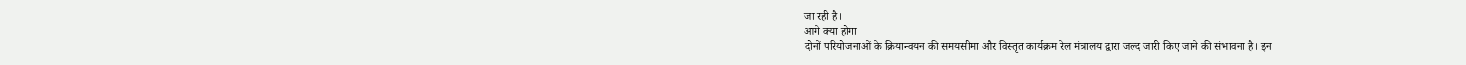जा रही है।
आगे क्या होगा
दोनों परियोजनाओं के क्रियान्वयन की समयसीमा और विस्तृत कार्यक्रम रेल मंत्रालय द्वारा जल्द जारी किए जाने की संभावना है। इन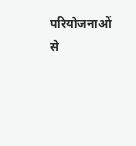परियोजनाओं से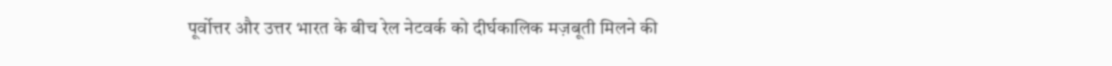पूर्वोत्तर और उत्तर भारत के बीच रेल नेटवर्क को दीर्घकालिक मज़बूती मिलने की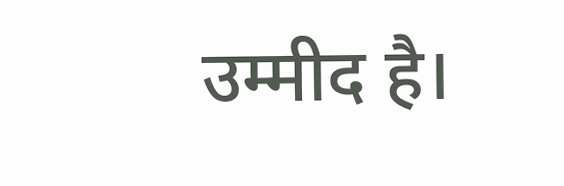उम्मीद है।